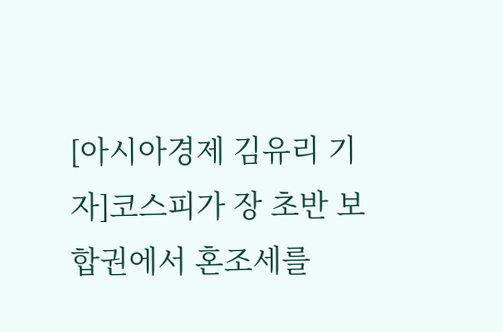[아시아경제 김유리 기자]코스피가 장 초반 보합권에서 혼조세를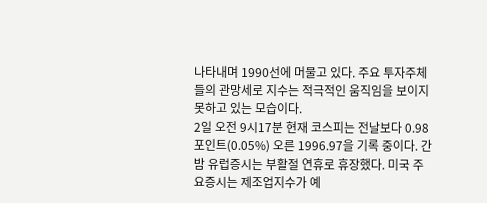나타내며 1990선에 머물고 있다. 주요 투자주체들의 관망세로 지수는 적극적인 움직임을 보이지 못하고 있는 모습이다.
2일 오전 9시17분 현재 코스피는 전날보다 0.98포인트(0.05%) 오른 1996.97을 기록 중이다. 간밤 유럽증시는 부활절 연휴로 휴장했다. 미국 주요증시는 제조업지수가 예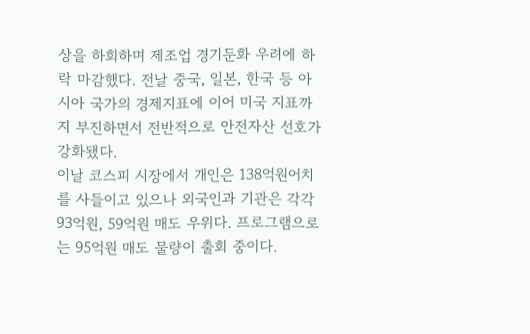상을 하회하며 제조업 경기둔화 우려에 하락 마감했다. 전날 중국, 일본, 한국 등 아시아 국가의 경제지표에 이어 미국 지표까지 부진하면서 전반적으로 안전자산 선호가 강화됐다.
이날 코스피 시장에서 개인은 138억원어치를 사들이고 있으나 외국인과 기관은 각각 93억원, 59억원 매도 우위다. 프로그램으로는 95억원 매도 물량이 출회 중이다.